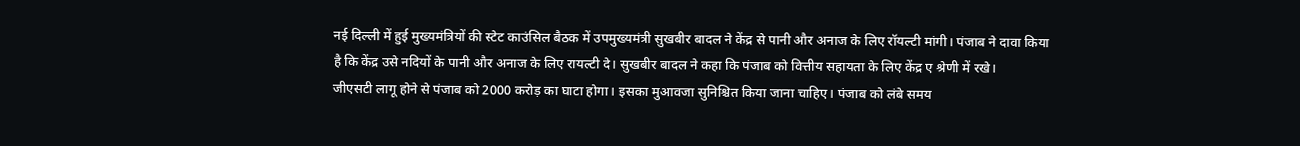नई दिल्ली में हुई मुख्यमंत्रियों की स्टेट काउंसिल बैठक में उपमुख्यमंत्री सुखबीर बादल ने केंद्र से पानी और अनाज के लिए रॉयल्टी मांगी। पंजाब ने दावा किया है कि केंद्र उसे नदियों के पानी और अनाज के लिए रायल्टी दे। सुखबीर बादल ने कहा कि पंजाब को वित्तीय सहायता के लिए केंद्र ए श्रेणी में रखे।
जीएसटी लागू होने से पंजाब को 2000 करोड़ का घाटा होगा। इसका मुआवजा सुनिश्चित किया जाना चाहिए। पंजाब को लंबे समय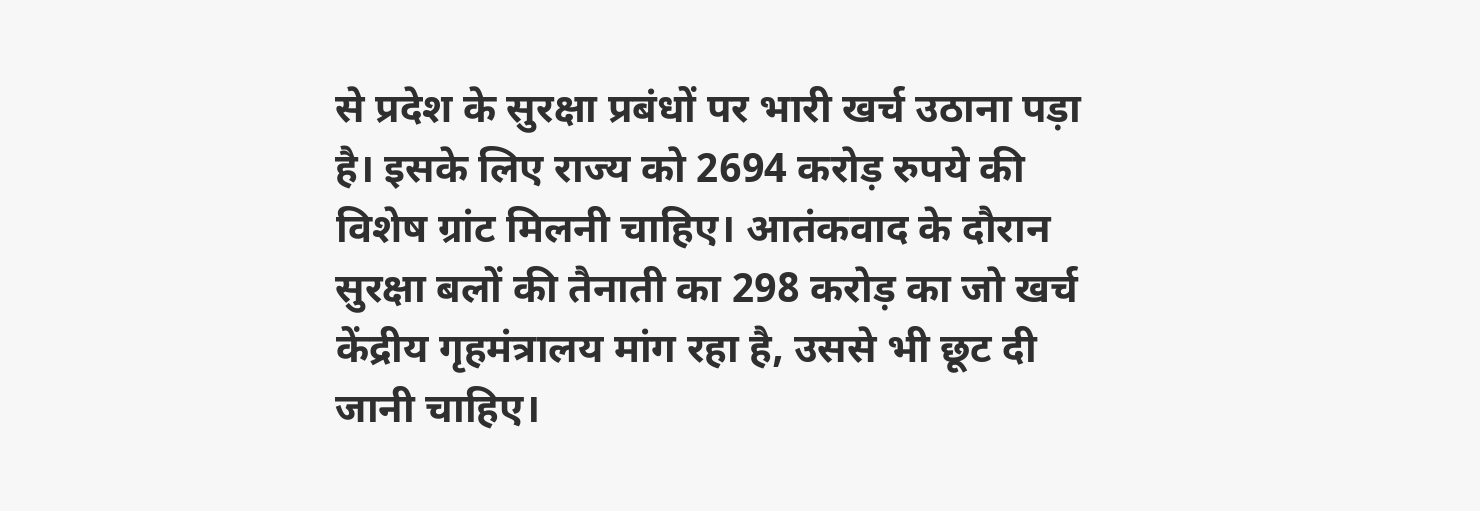से प्रदेश के सुरक्षा प्रबंधों पर भारी खर्च उठाना पड़ा है। इसके लिए राज्य को 2694 करोड़ रुपये की विशेष ग्रांट मिलनी चाहिए। आतंकवाद के दौरान सुरक्षा बलों की तैनाती का 298 करोड़ का जो खर्च केंद्रीय गृहमंत्रालय मांग रहा है, उससे भी छूट दी जानी चाहिए।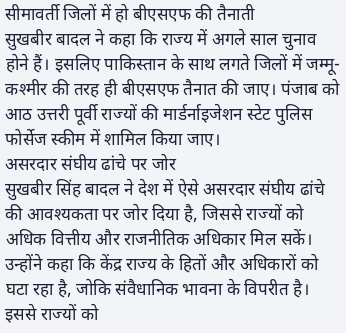सीमावर्ती जिलों में हो बीएसएफ की तैनाती
सुखबीर बादल ने कहा कि राज्य में अगले साल चुनाव होने हैं। इसलिए पाकिस्तान के साथ लगते जिलों में जम्मू-कश्मीर की तरह ही बीएसएफ तैनात की जाए। पंजाब को आठ उत्तरी पूर्वी राज्यों की मार्डर्नाइजेशन स्टेट पुलिस फोर्सेज स्कीम में शामिल किया जाए।
असरदार संघीय ढांचे पर जोर
सुखबीर सिंह बादल ने देश में ऐसे असरदार संघीय ढांचे की आवश्यकता पर जोर दिया है, जिससे राज्यों को अधिक वित्तीय और राजनीतिक अधिकार मिल सकें। उन्होंने कहा कि केंद्र राज्य के हितों और अधिकारों को घटा रहा है, जोकि संवैधानिक भावना के विपरीत है। इससे राज्यों को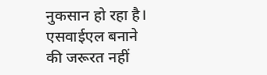नुकसान हो रहा है।
एसवाईएल बनाने की जरूरत नहीं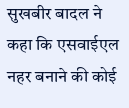सुखबीर बादल ने कहा कि एसवाईएल नहर बनाने की कोई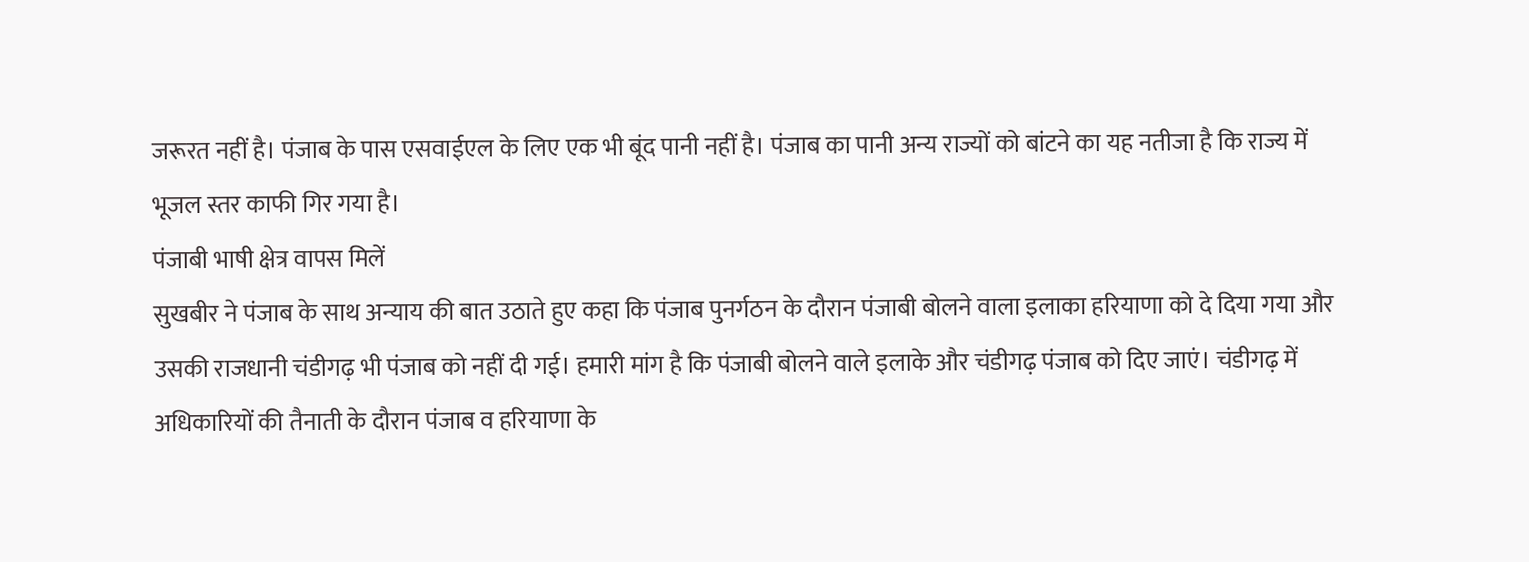जरूरत नहीं है। पंजाब के पास एसवाईएल के लिए एक भी बूंद पानी नहीं है। पंजाब का पानी अन्य राज्यों को बांटने का यह नतीजा है कि राज्य में भूजल स्तर काफी गिर गया है।
पंजाबी भाषी क्षेत्र वापस मिलें
सुखबीर ने पंजाब के साथ अन्याय की बात उठाते हुए कहा कि पंजाब पुनर्गठन के दौरान पंजाबी बोलने वाला इलाका हरियाणा को दे दिया गया और उसकी राजधानी चंडीगढ़ भी पंजाब को नहीं दी गई। हमारी मांग है कि पंजाबी बोलने वाले इलाके और चंडीगढ़ पंजाब को दिए जाएं। चंडीगढ़ में अधिकारियों की तैनाती के दौरान पंजाब व हरियाणा के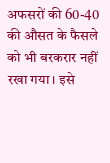अफसरों की 60-40 की औसत के फैसले को भी बरकरार नहीं रखा गया। इसे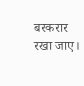बरकरार रखा जाए।